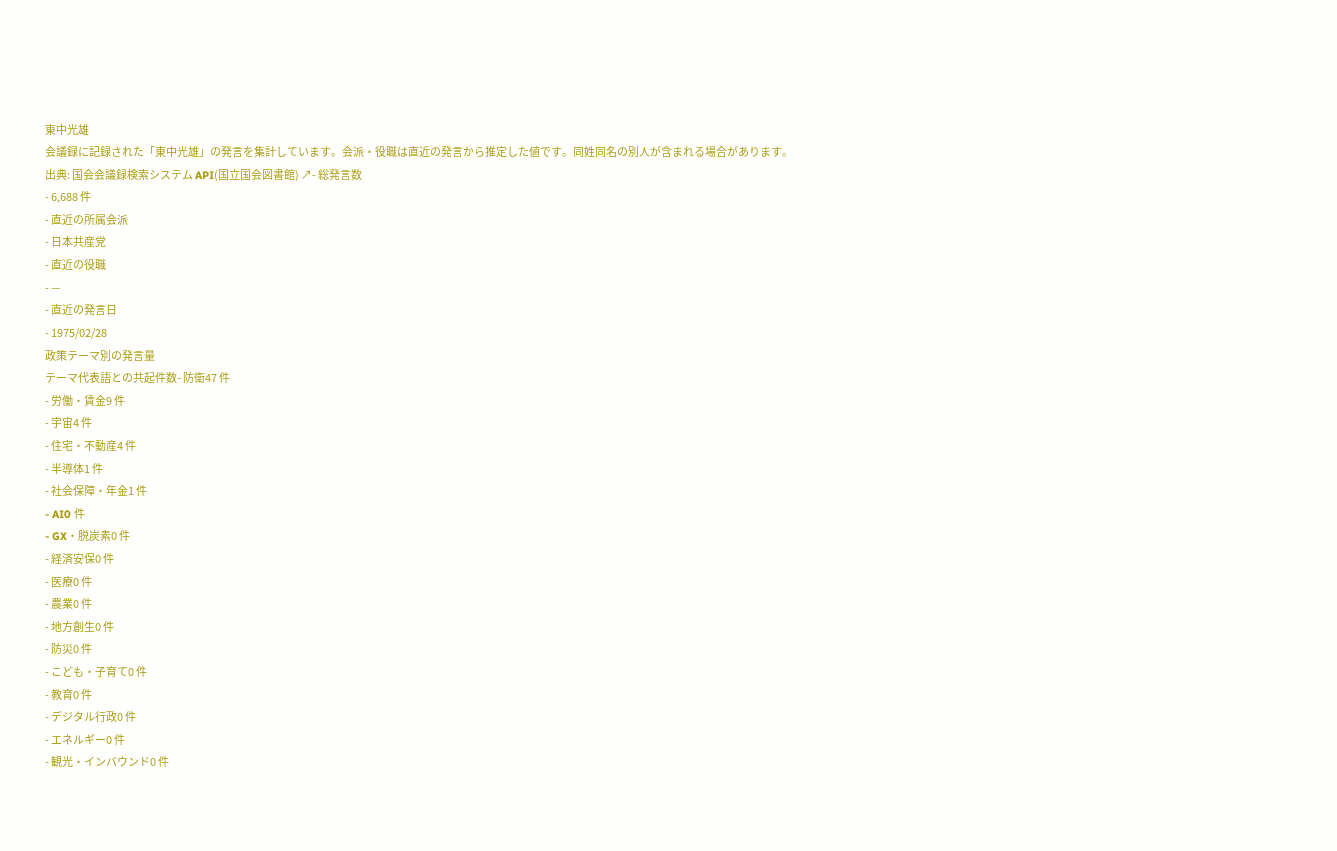東中光雄
会議録に記録された「東中光雄」の発言を集計しています。会派・役職は直近の発言から推定した値です。同姓同名の別人が含まれる場合があります。
出典: 国会会議録検索システム API(国立国会図書館) ↗- 総発言数
- 6,688 件
- 直近の所属会派
- 日本共産党
- 直近の役職
- —
- 直近の発言日
- 1975/02/28
政策テーマ別の発言量
テーマ代表語との共起件数- 防衛47 件
- 労働・賃金9 件
- 宇宙4 件
- 住宅・不動産4 件
- 半導体1 件
- 社会保障・年金1 件
- AI0 件
- GX・脱炭素0 件
- 経済安保0 件
- 医療0 件
- 農業0 件
- 地方創生0 件
- 防災0 件
- こども・子育て0 件
- 教育0 件
- デジタル行政0 件
- エネルギー0 件
- 観光・インバウンド0 件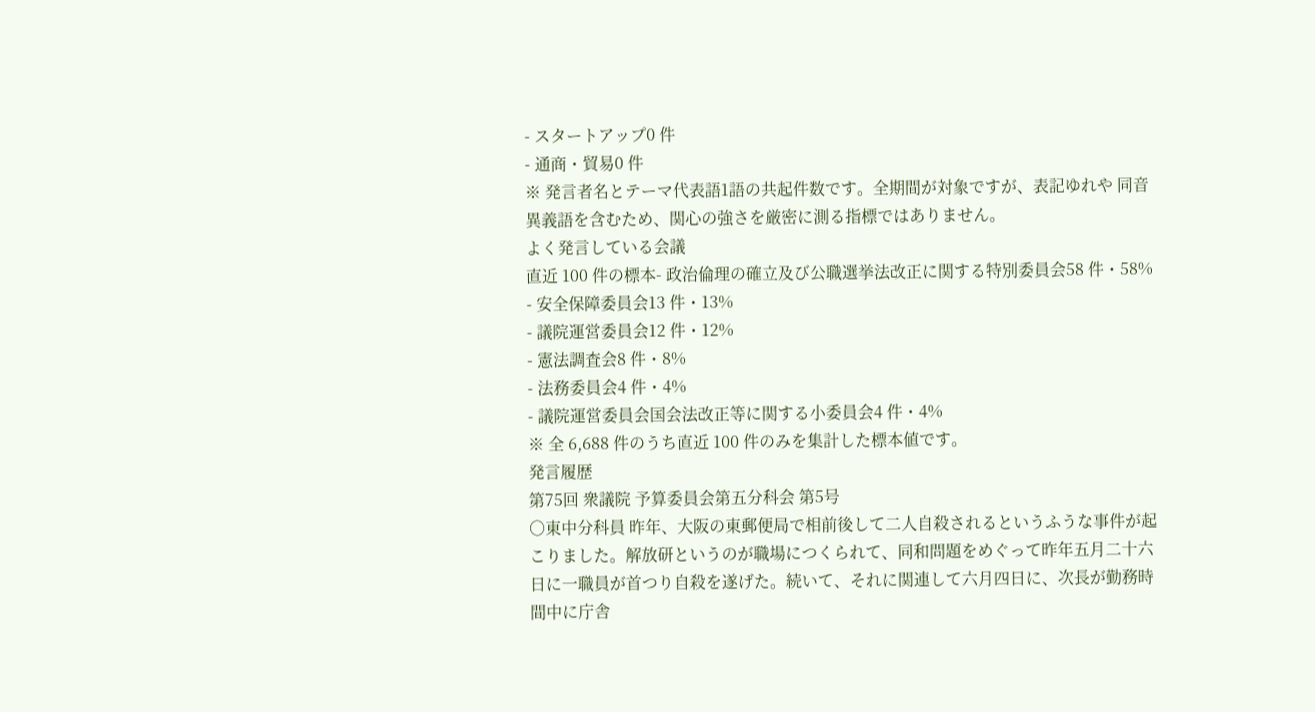- スタートアップ0 件
- 通商・貿易0 件
※ 発言者名とテーマ代表語1語の共起件数です。全期間が対象ですが、表記ゆれや 同音異義語を含むため、関心の強さを厳密に測る指標ではありません。
よく発言している会議
直近 100 件の標本- 政治倫理の確立及び公職選挙法改正に関する特別委員会58 件・58%
- 安全保障委員会13 件・13%
- 議院運営委員会12 件・12%
- 憲法調査会8 件・8%
- 法務委員会4 件・4%
- 議院運営委員会国会法改正等に関する小委員会4 件・4%
※ 全 6,688 件のうち直近 100 件のみを集計した標本値です。
発言履歴
第75回 衆議院 予算委員会第五分科会 第5号
○東中分科員 昨年、大阪の東郵便局で相前後して二人自殺されるというふうな事件が起こりました。解放研というのが職場につくられて、同和問題をめぐって昨年五月二十六日に一職員が首つり自殺を遂げた。続いて、それに関連して六月四日に、次長が勤務時間中に庁舎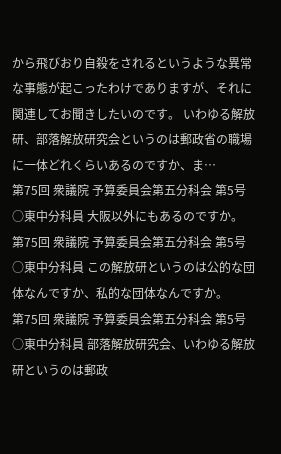から飛びおり自殺をされるというような異常な事態が起こったわけでありますが、それに関連してお聞きしたいのです。 いわゆる解放研、部落解放研究会というのは郵政省の職場に一体どれくらいあるのですか、ま…
第75回 衆議院 予算委員会第五分科会 第5号
○東中分科員 大阪以外にもあるのですか。
第75回 衆議院 予算委員会第五分科会 第5号
○東中分科員 この解放研というのは公的な団体なんですか、私的な団体なんですか。
第75回 衆議院 予算委員会第五分科会 第5号
○東中分科員 部落解放研究会、いわゆる解放研というのは郵政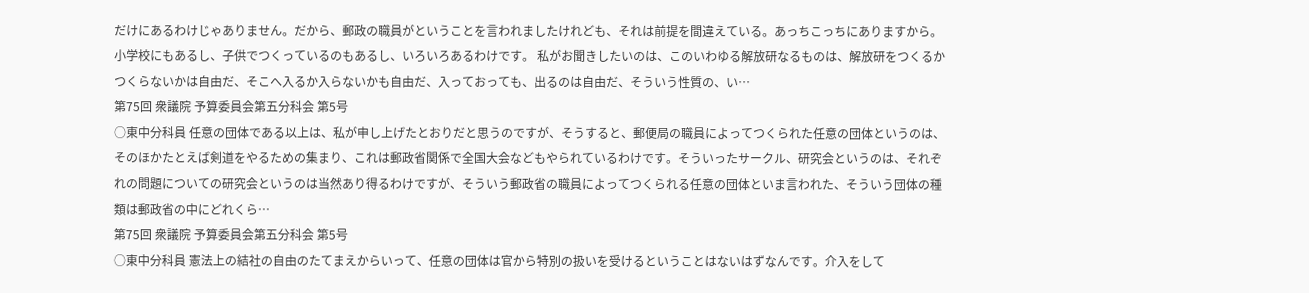だけにあるわけじゃありません。だから、郵政の職員がということを言われましたけれども、それは前提を間違えている。あっちこっちにありますから。小学校にもあるし、子供でつくっているのもあるし、いろいろあるわけです。 私がお聞きしたいのは、このいわゆる解放研なるものは、解放研をつくるかつくらないかは自由だ、そこへ入るか入らないかも自由だ、入っておっても、出るのは自由だ、そういう性質の、い…
第75回 衆議院 予算委員会第五分科会 第5号
○東中分科員 任意の団体である以上は、私が申し上げたとおりだと思うのですが、そうすると、郵便局の職員によってつくられた任意の団体というのは、そのほかたとえば剣道をやるための集まり、これは郵政省関係で全国大会などもやられているわけです。そういったサークル、研究会というのは、それぞれの問題についての研究会というのは当然あり得るわけですが、そういう郵政省の職員によってつくられる任意の団体といま言われた、そういう団体の種類は郵政省の中にどれくら…
第75回 衆議院 予算委員会第五分科会 第5号
○東中分科員 憲法上の結社の自由のたてまえからいって、任意の団体は官から特別の扱いを受けるということはないはずなんです。介入をして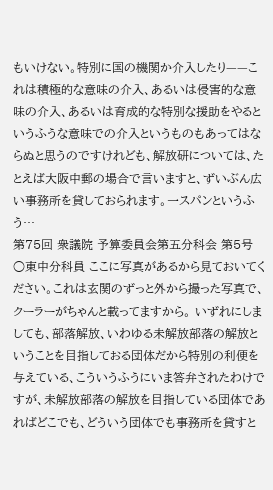もいけない。特別に国の機関か介入したり——これは積極的な意味の介入、あるいは侵害的な意味の介入、あるいは育成的な特別な援助をやるというふうな意味での介入というものもあってはならぬと思うのですけれども、解放研については、たとえば大阪中郵の場合で言いますと、ずいぶん広い事務所を貸しておられます。一スパンというふう…
第75回 衆議院 予算委員会第五分科会 第5号
○東中分科員 ここに写真があるから見ておいてください。これは玄関のずっと外から撮った写真で、クーラーがちゃんと載ってますから。 いずれにしましても、部落解放、いわゆる未解放部落の解放ということを目指しておる団体だから特別の利便を与えている、こういうふうにいま答弁されたわけですが、未解放部落の解放を目指している団体であればどこでも、どういう団体でも事務所を貸すと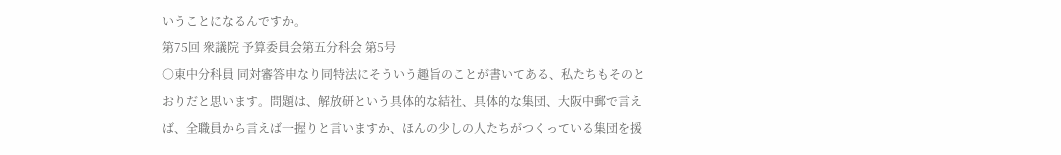いうことになるんですか。
第75回 衆議院 予算委員会第五分科会 第5号
○東中分科員 同対審答申なり同特法にそういう趣旨のことが書いてある、私たちもそのとおりだと思います。問題は、解放研という具体的な結社、具体的な集団、大阪中郵で言えば、全職員から言えば一握りと言いますか、ほんの少しの人たちがつくっている集団を援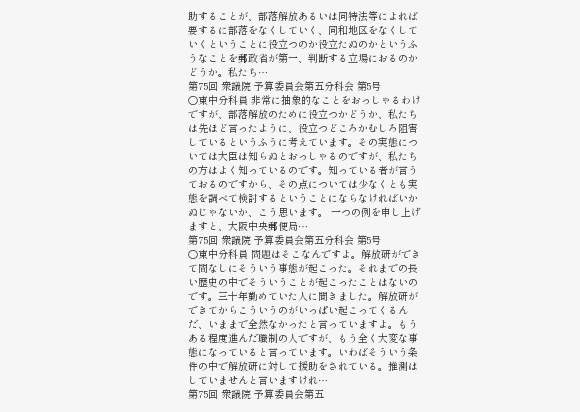助することが、部落解放あるいは同特法等によれば要するに部落をなくしていく、同和地区をなくしていくということに役立つのか役立たぬのかというふうなことを郵政省が第一、判断する立場におるのかどうか。私たち…
第75回 衆議院 予算委員会第五分科会 第5号
○東中分科員 非常に抽象的なことをおっしゃるわけですが、部落解放のために役立つかどうか、私たちは先ほど言ったように、役立つどころかむしろ阻害しているというふうに考えています。その実態については大臣は知らぬとおっしゃるのですが、私たちの方はよく知っているのです。知っている者が言うておるのですから、その点については少なくとも実態を調べて検討するということにならなければいかぬじゃないか、こう思います。 一つの例を申し上げますと、大阪中央郵便局…
第75回 衆議院 予算委員会第五分科会 第5号
○東中分科員 問題はそこなんですよ。解放研ができて間なしにそういう事態が起こった。それまでの長い歴史の中でそういうことが起こったことはないのです。三十年勤めていた人に聞きました。解放研ができてからこういうのがいっぱい起こってくるんだ、いままで全然なかったと言っていますよ。もうある程度進んだ職制の人ですが、もう全く大変な事態になっていると言っています。いわばそういう条件の中で解放研に対して援助をされている。推測はしていませんと言いますけれ…
第75回 衆議院 予算委員会第五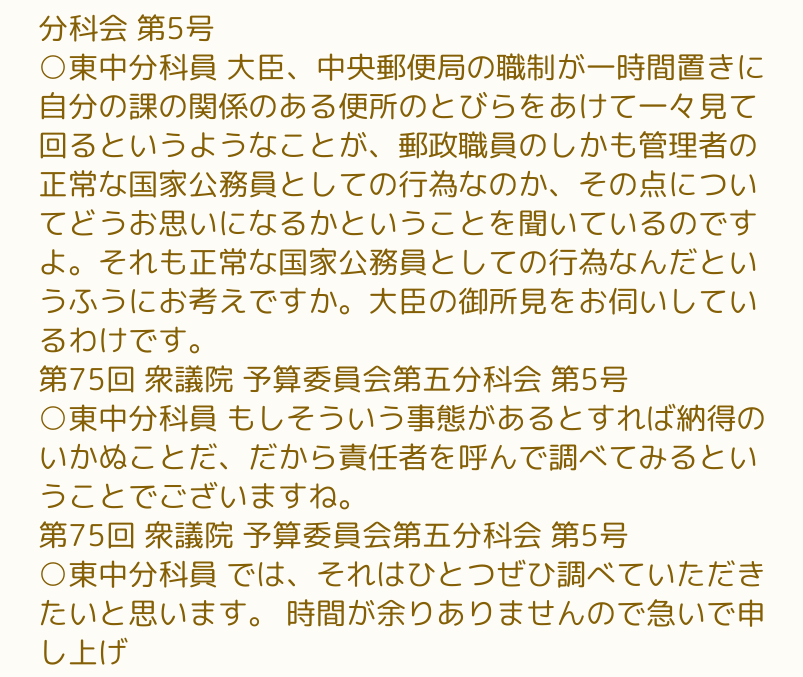分科会 第5号
○東中分科員 大臣、中央郵便局の職制が一時間置きに自分の課の関係のある便所のとびらをあけて一々見て回るというようなことが、郵政職員のしかも管理者の正常な国家公務員としての行為なのか、その点についてどうお思いになるかということを聞いているのですよ。それも正常な国家公務員としての行為なんだというふうにお考えですか。大臣の御所見をお伺いしているわけです。
第75回 衆議院 予算委員会第五分科会 第5号
○東中分科員 もしそういう事態があるとすれば納得のいかぬことだ、だから責任者を呼んで調べてみるということでございますね。
第75回 衆議院 予算委員会第五分科会 第5号
○東中分科員 では、それはひとつぜひ調べていただきたいと思います。 時間が余りありませんので急いで申し上げ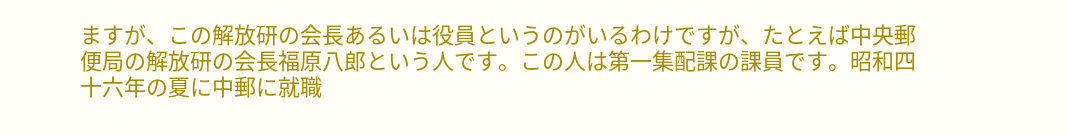ますが、この解放研の会長あるいは役員というのがいるわけですが、たとえば中央郵便局の解放研の会長福原八郎という人です。この人は第一集配課の課員です。昭和四十六年の夏に中郵に就職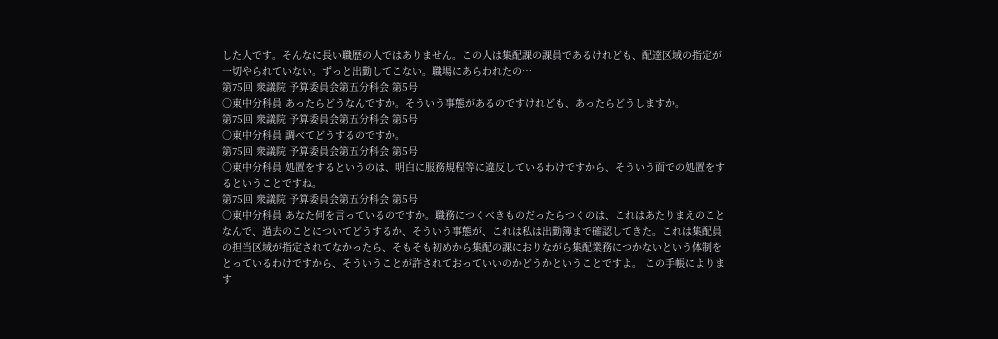した人です。そんなに長い職歴の人ではありません。この人は集配課の課員であるけれども、配達区域の指定が一切やられていない。ずっと出勤してこない。職場にあらわれたの…
第75回 衆議院 予算委員会第五分科会 第5号
○東中分科員 あったらどうなんですか。そういう事態があるのですけれども、あったらどうしますか。
第75回 衆議院 予算委員会第五分科会 第5号
○東中分科員 調べてどうするのですか。
第75回 衆議院 予算委員会第五分科会 第5号
○東中分科員 処置をするというのは、明白に服務規程等に違反しているわけですから、そういう面での処置をするということですね。
第75回 衆議院 予算委員会第五分科会 第5号
○東中分科員 あなた何を言っているのですか。職務につくべきものだったらつくのは、これはあたりまえのことなんで、過去のことについてどうするか、そういう事態が、これは私は出勤簿まで確認してきた。これは集配員の担当区域が指定されてなかったら、そもそも初めから集配の課におりながら集配業務につかないという体制をとっているわけですから、そういうことが許されておっていいのかどうかということですよ。 この手帳によります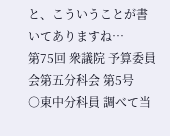と、こういうことが書いてありますね…
第75回 衆議院 予算委員会第五分科会 第5号
○東中分科員 調べて当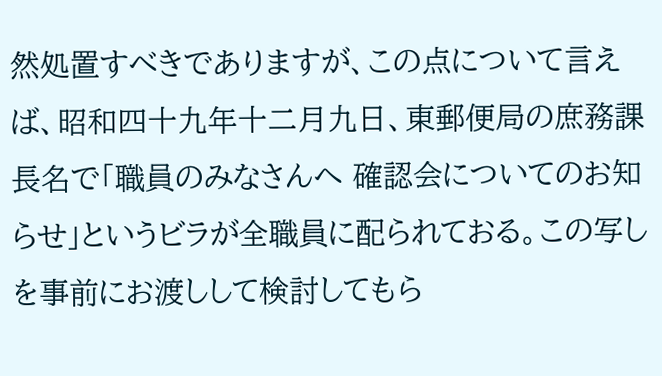然処置すべきでありますが、この点について言えば、昭和四十九年十二月九日、東郵便局の庶務課長名で「職員のみなさんへ 確認会についてのお知らせ」というビラが全職員に配られておる。この写しを事前にお渡しして検討してもら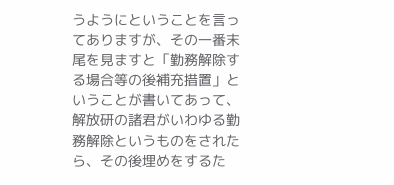うようにということを言ってありますが、その一番末尾を見ますと「勤務解除する場合等の後補充措置」ということが書いてあって、解放研の諸君がいわゆる勤務解除というものをされたら、その後埋めをするた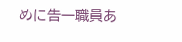めに告一職員あ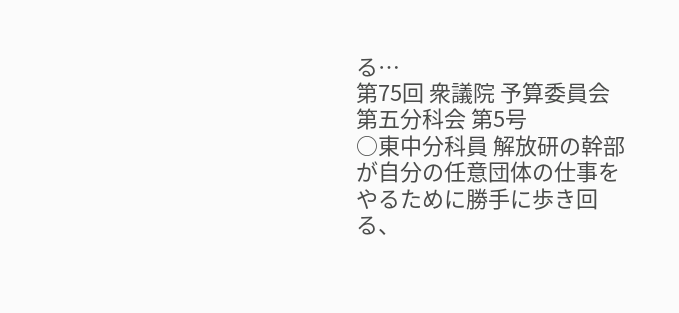る…
第75回 衆議院 予算委員会第五分科会 第5号
○東中分科員 解放研の幹部が自分の任意団体の仕事をやるために勝手に歩き回る、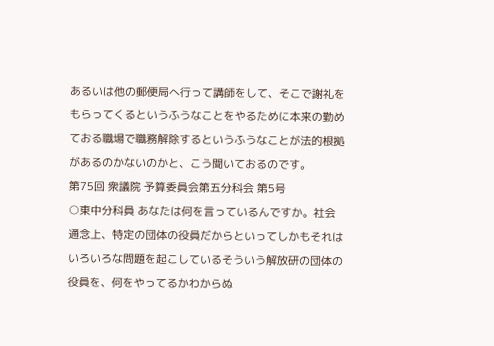あるいは他の郵便局へ行って講師をして、そこで謝礼をもらってくるというふうなことをやるために本来の勤めておる職場で職務解除するというふうなことが法的根拠があるのかないのかと、こう聞いておるのです。
第75回 衆議院 予算委員会第五分科会 第5号
○東中分科員 あなたは何を言っているんですか。社会通念上、特定の団体の役員だからといってしかもそれはいろいろな問題を起こしているそういう解放研の団体の役員を、何をやってるかわからぬ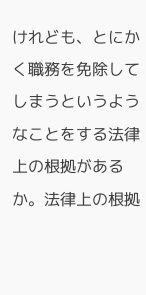けれども、とにかく職務を免除してしまうというようなことをする法律上の根拠があるか。法律上の根拠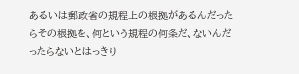あるいは郵政省の規程上の根拠があるんだったらその根拠を、何という規程の何条だ、ないんだったらないとはっきり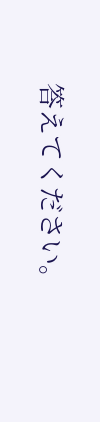答えてください。